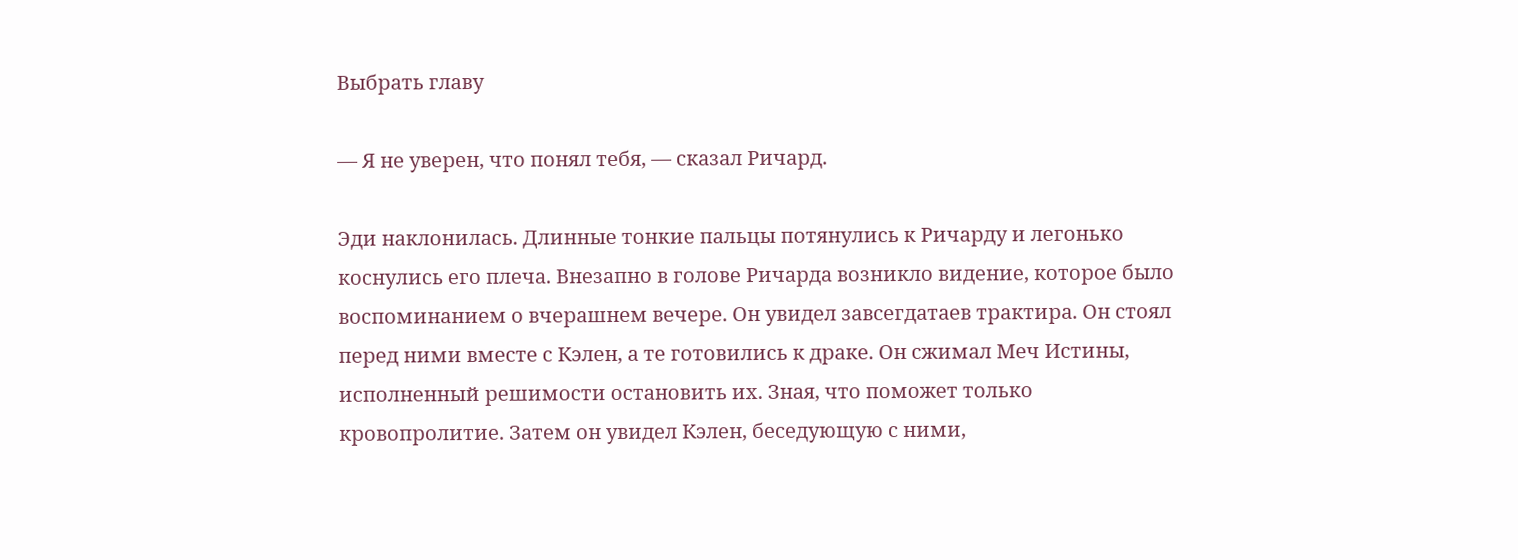Выбрать главу

— Я не уверен, что понял тебя, — сказал Ричард.

Эди наклонилась. Длинные тонкие пальцы потянулись к Ричарду и легонько коснулись его плеча. Внезапно в голове Ричарда возникло видение, которое было воспоминанием о вчерашнем вечере. Он увидел завсегдатаев трактира. Он стоял перед ними вместе с Кэлен, а те готовились к драке. Он сжимал Меч Истины, исполненный решимости остановить их. Зная, что поможет только кровопролитие. Затем он увидел Кэлен, беседующую с ними,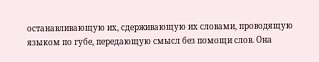останавливающую их, сдерживающую их словами, проводящую языком по губе, передающую смысл без помощи слов. Она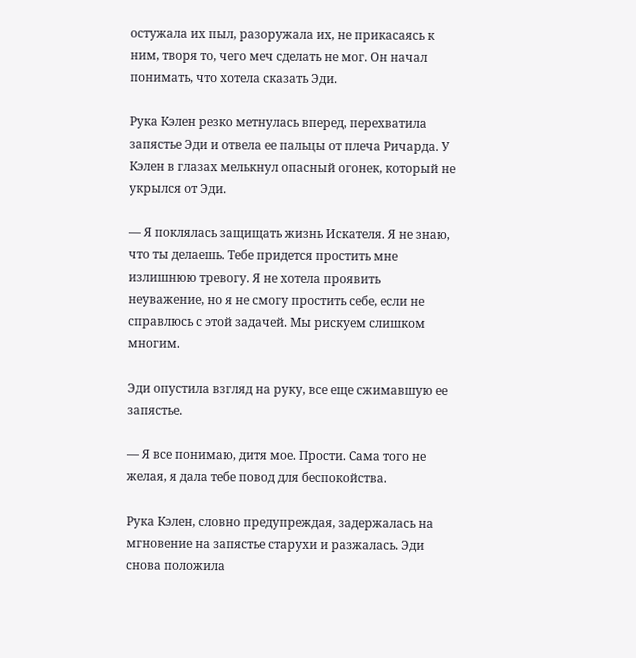остужала их пыл, разоружала их, не прикасаясь к ним, творя то, чего меч сделать не мог. Он начал понимать, что хотела сказать Эди.

Рука Кэлен резко метнулась вперед, перехватила запястье Эди и отвела ее пальцы от плеча Ричарда. У Кэлен в глазах мелькнул опасный огонек, который не укрылся от Эди.

— Я поклялась защищать жизнь Искателя. Я не знаю, что ты делаешь. Тебе придется простить мне излишнюю тревогу. Я не хотела проявить неуважение, но я не смогу простить себе, если не справлюсь с этой задачей. Мы рискуем слишком многим.

Эди опустила взгляд на руку, все еще сжимавшую ее запястье.

— Я все понимаю, дитя мое. Прости. Сама того не желая, я дала тебе повод для беспокойства.

Рука Кэлен, словно предупреждая, задержалась на мгновение на запястье старухи и разжалась. Эди снова положила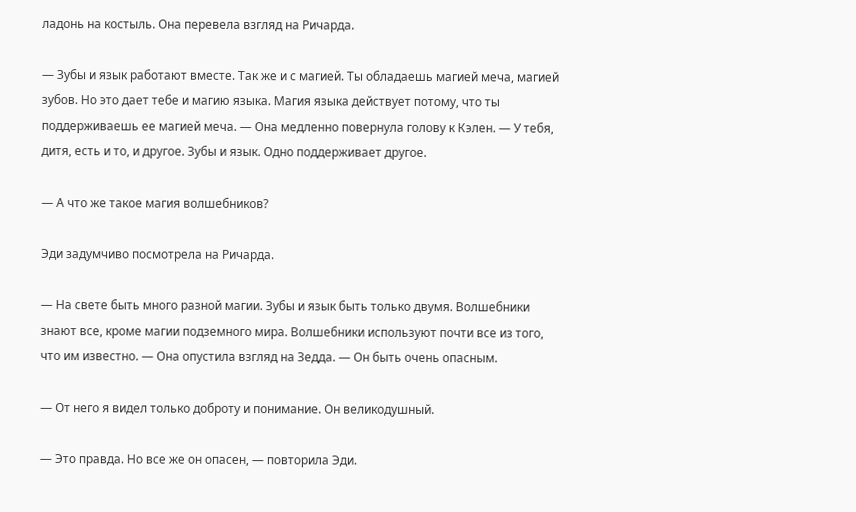ладонь на костыль. Она перевела взгляд на Ричарда.

— Зубы и язык работают вместе. Так же и с магией. Ты обладаешь магией меча, магией зубов. Но это дает тебе и магию языка. Магия языка действует потому, что ты поддерживаешь ее магией меча. — Она медленно повернула голову к Кэлен. — У тебя, дитя, есть и то, и другое. Зубы и язык. Одно поддерживает другое.

— А что же такое магия волшебников?

Эди задумчиво посмотрела на Ричарда.

— На свете быть много разной магии. Зубы и язык быть только двумя. Волшебники знают все, кроме магии подземного мира. Волшебники используют почти все из того, что им известно. — Она опустила взгляд на Зедда. — Он быть очень опасным.

— От него я видел только доброту и понимание. Он великодушный.

— Это правда. Но все же он опасен, — повторила Эди.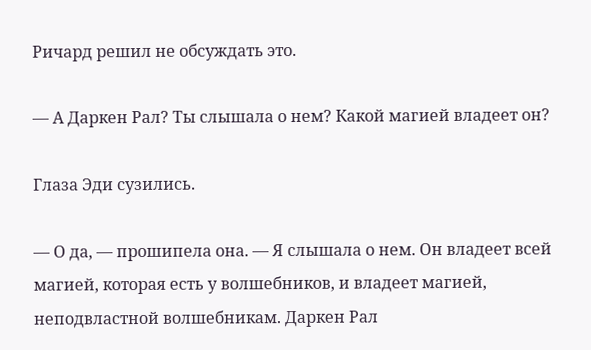Ричард решил не обсуждать это.

— А Даркен Рал? Ты слышала о нем? Какой магией владеет он?

Глаза Эди сузились.

— О да, — прошипела она. — Я слышала о нем. Он владеет всей магией, которая есть у волшебников, и владеет магией, неподвластной волшебникам. Даркен Рал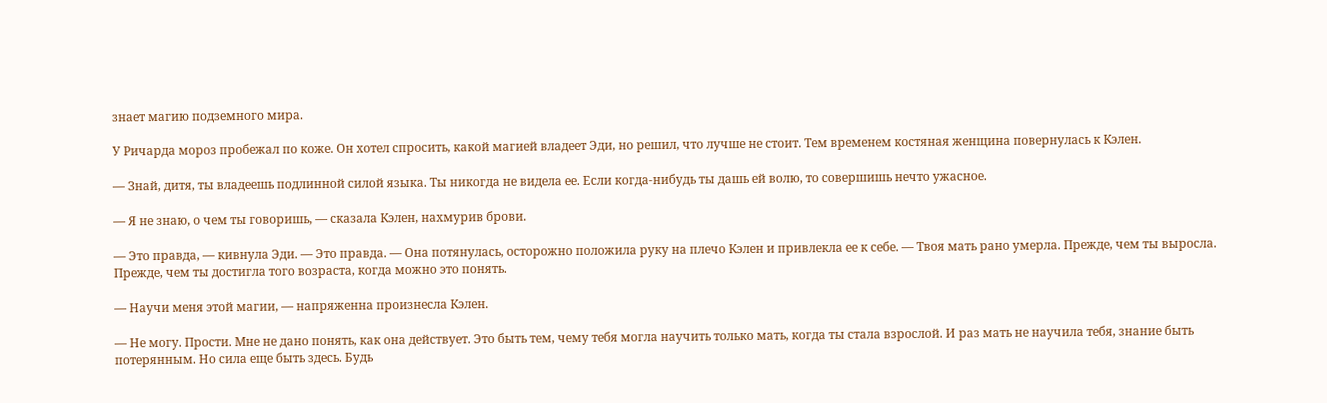знает магию подземного мира.

У Ричарда мороз пробежал по коже. Он хотел спросить, какой магией владеет Эди, но решил, что лучше не стоит. Тем временем костяная женщина повернулась к Кэлен.

— Знай, дитя, ты владеешь подлинной силой языка. Ты никогда не видела ее. Если когда-нибудь ты дашь ей волю, то совершишь нечто ужасное.

— Я не знаю, о чем ты говоришь, — сказала Кэлен, нахмурив брови.

— Это правда, — кивнула Эди. — Это правда. — Она потянулась, осторожно положила руку на плечо Кэлен и привлекла ее к себе. — Твоя мать рано умерла. Прежде, чем ты выросла. Прежде, чем ты достигла того возраста, когда можно это понять.

— Научи меня этой магии, — напряженна произнесла Кэлен.

— Не могу. Прости. Мне не дано понять, как она действует. Это быть тем, чему тебя могла научить только мать, когда ты стала взрослой. И раз мать не научила тебя, знание быть потерянным. Но сила еще быть здесь. Будь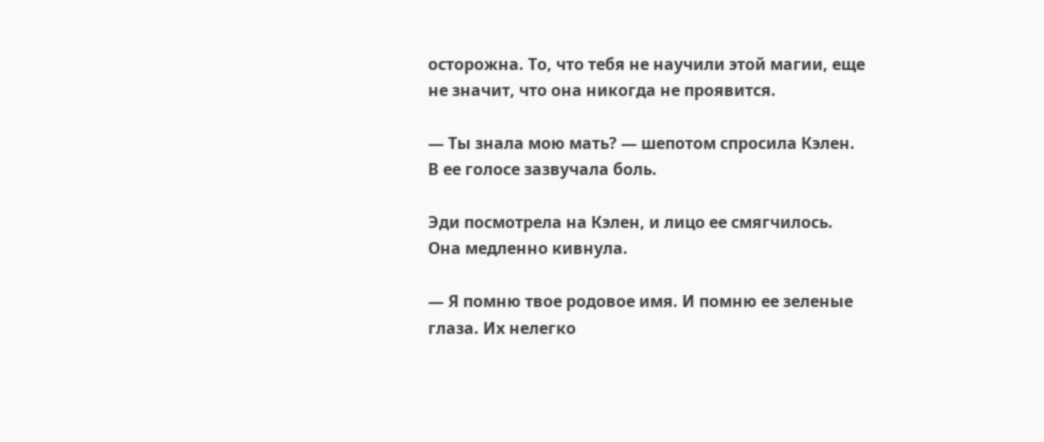осторожна. То, что тебя не научили этой магии, еще не значит, что она никогда не проявится.

— Ты знала мою мать? — шепотом спросила Кэлен. В ее голосе зазвучала боль.

Эди посмотрела на Кэлен, и лицо ее смягчилось. Она медленно кивнула.

— Я помню твое родовое имя. И помню ее зеленые глаза. Их нелегко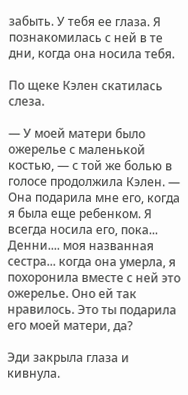забыть. У тебя ее глаза. Я познакомилась с ней в те дни, когда она носила тебя.

По щеке Кэлен скатилась слеза.

— У моей матери было ожерелье с маленькой костью, — с той же болью в голосе продолжила Кэлен. — Она подарила мне его, когда я была еще ребенком. Я всегда носила его, пока... Денни.... моя названная сестра... когда она умерла, я похоронила вместе с ней это ожерелье. Оно ей так нравилось. Это ты подарила его моей матери, да?

Эди закрыла глаза и кивнула.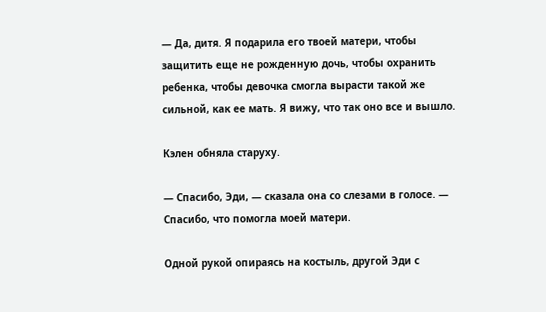— Да, дитя. Я подарила его твоей матери, чтобы защитить еще не рожденную дочь, чтобы охранить ребенка, чтобы девочка смогла вырасти такой же сильной, как ее мать. Я вижу, что так оно все и вышло.

Кэлен обняла старуху.

— Спасибо, Эди, — сказала она со слезами в голосе. — Спасибо, что помогла моей матери.

Одной рукой опираясь на костыль, другой Эди с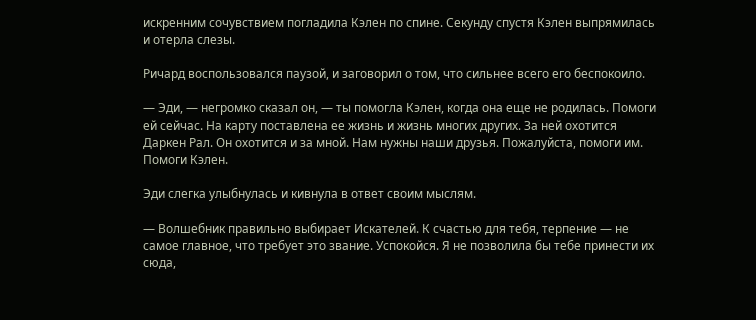искренним сочувствием погладила Кэлен по спине. Секунду спустя Кэлен выпрямилась и отерла слезы.

Ричард воспользовался паузой, и заговорил о том, что сильнее всего его беспокоило.

— Эди, — негромко сказал он, — ты помогла Кэлен, когда она еще не родилась. Помоги ей сейчас. На карту поставлена ее жизнь и жизнь многих других. За ней охотится Даркен Рал. Он охотится и за мной. Нам нужны наши друзья. Пожалуйста, помоги им. Помоги Кэлен.

Эди слегка улыбнулась и кивнула в ответ своим мыслям.

— Волшебник правильно выбирает Искателей. К счастью для тебя, терпение — не самое главное, что требует это звание. Успокойся. Я не позволила бы тебе принести их сюда,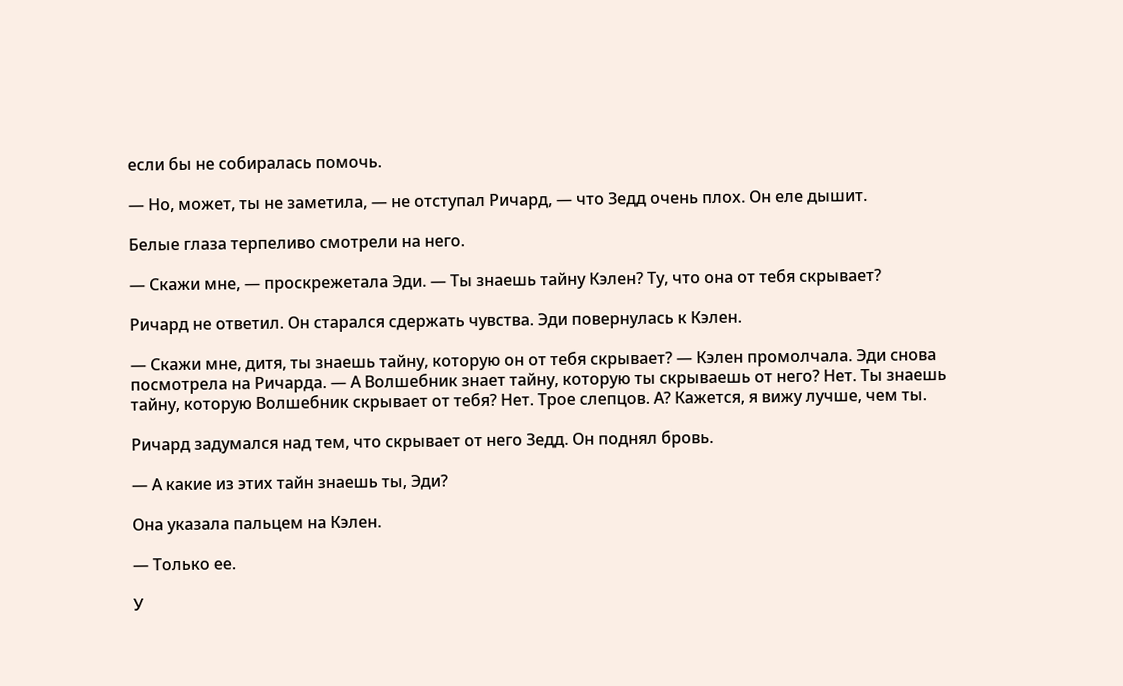если бы не собиралась помочь.

— Но, может, ты не заметила, — не отступал Ричард, — что Зедд очень плох. Он еле дышит.

Белые глаза терпеливо смотрели на него.

— Скажи мне, — проскрежетала Эди. — Ты знаешь тайну Кэлен? Ту, что она от тебя скрывает?

Ричард не ответил. Он старался сдержать чувства. Эди повернулась к Кэлен.

— Скажи мне, дитя, ты знаешь тайну, которую он от тебя скрывает? — Кэлен промолчала. Эди снова посмотрела на Ричарда. — А Волшебник знает тайну, которую ты скрываешь от него? Нет. Ты знаешь тайну, которую Волшебник скрывает от тебя? Нет. Трое слепцов. А? Кажется, я вижу лучше, чем ты.

Ричард задумался над тем, что скрывает от него Зедд. Он поднял бровь.

— А какие из этих тайн знаешь ты, Эди?

Она указала пальцем на Кэлен.

— Только ее.

У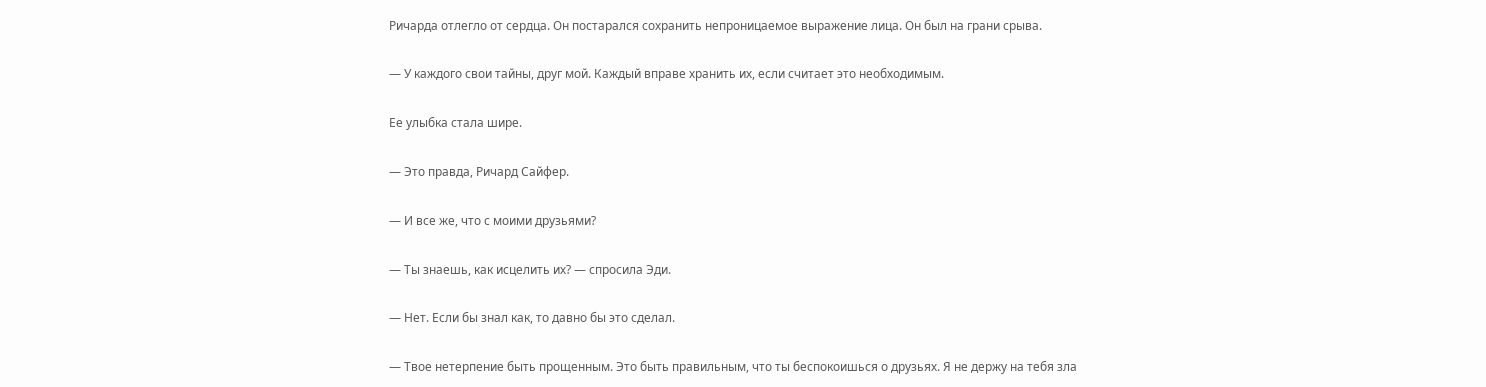Ричарда отлегло от сердца. Он постарался сохранить непроницаемое выражение лица. Он был на грани срыва.

— У каждого свои тайны, друг мой. Каждый вправе хранить их, если считает это необходимым.

Ее улыбка стала шире.

— Это правда, Ричард Сайфер.

— И все же, что с моими друзьями?

— Ты знаешь, как исцелить их? — спросила Эди.

— Нет. Если бы знал как, то давно бы это сделал.

— Твое нетерпение быть прощенным. Это быть правильным, что ты беспокоишься о друзьях. Я не держу на тебя зла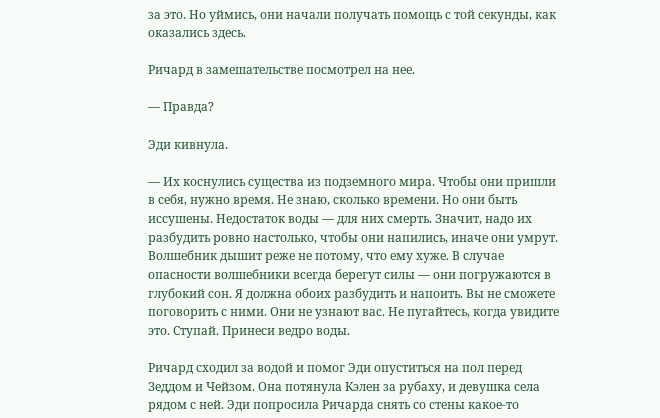за это. Но уймись, они начали получать помощь с той секунды, как оказались здесь.

Ричард в замешательстве посмотрел на нее.

— Правда?

Эди кивнула.

— Их коснулись существа из подземного мира. Чтобы они пришли в себя, нужно время. Не знаю, сколько времени. Но они быть иссушены. Недостаток воды — для них смерть. Значит, надо их разбудить ровно настолько, чтобы они напились, иначе они умрут. Волшебник дышит реже не потому, что ему хуже. В случае опасности волшебники всегда берегут силы — они погружаются в глубокий сон. Я должна обоих разбудить и напоить. Вы не сможете поговорить с ними. Они не узнают вас. Не пугайтесь, когда увидите это. Ступай. Принеси ведро воды.

Ричард сходил за водой и помог Эди опуститься на пол перед Зеддом и Чейзом. Она потянула Кэлен за рубаху, и девушка села рядом с ней. Эди попросила Ричарда снять со стены какое-то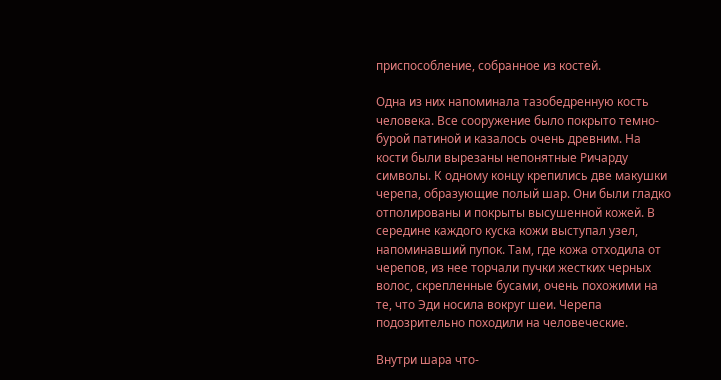приспособление, собранное из костей.

Одна из них напоминала тазобедренную кость человека. Все сооружение было покрыто темно-бурой патиной и казалось очень древним. На кости были вырезаны непонятные Ричарду символы. К одному концу крепились две макушки черепа, образующие полый шар. Они были гладко отполированы и покрыты высушенной кожей. В середине каждого куска кожи выступал узел, напоминавший пупок. Там, где кожа отходила от черепов, из нее торчали пучки жестких черных волос, скрепленные бусами, очень похожими на те, что Эди носила вокруг шеи. Черепа подозрительно походили на человеческие.

Внутри шара что-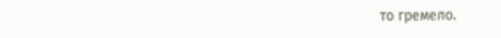то гремело.